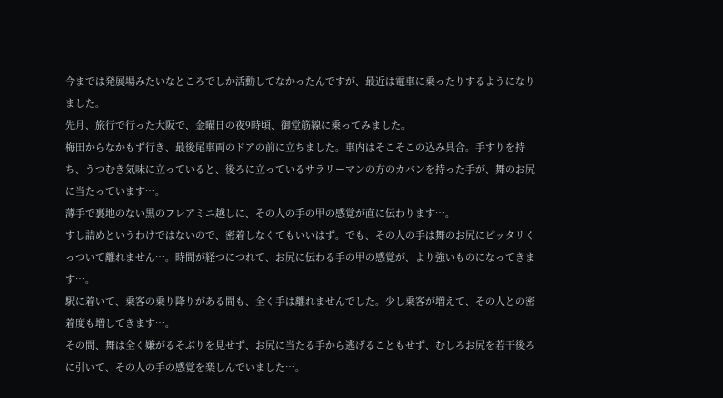今までは発展場みたいなところでしか活動してなかったんですが、最近は電車に乗ったりするようになりました。
先月、旅行で行った大阪で、金曜日の夜9時頃、御堂筋線に乗ってみました。
梅田からなかもず行き、最後尾車両のドアの前に立ちました。車内はそこそこの込み具合。手すりを持ち、うつむき気味に立っていると、後ろに立っているサラリーマンの方のカバンを持った手が、舞のお尻に当たっています…。
薄手で裏地のない黒のフレアミニ越しに、その人の手の甲の感覚が直に伝わります…。
すし詰めというわけではないので、密着しなくてもいいはず。でも、その人の手は舞のお尻にピッタリくっついて離れません…。時間が経つにつれて、お尻に伝わる手の甲の感覚が、より強いものになってきます…。
駅に着いて、乗客の乗り降りがある間も、全く手は離れませんでした。少し乗客が増えて、その人との密着度も増してきます…。
その間、舞は全く嫌がるそぶりを見せず、お尻に当たる手から逃げることもせず、むしろお尻を若干後ろに引いて、その人の手の感覚を楽しんでいました…。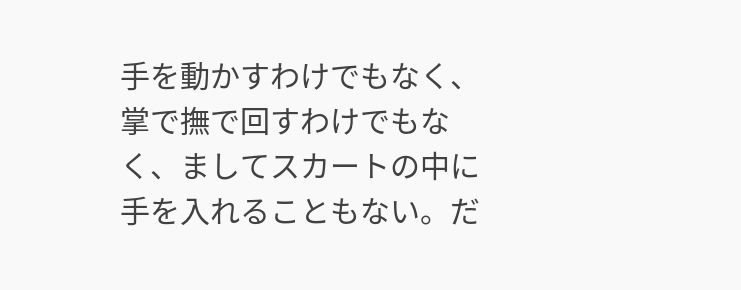手を動かすわけでもなく、掌で撫で回すわけでもなく、ましてスカートの中に手を入れることもない。だ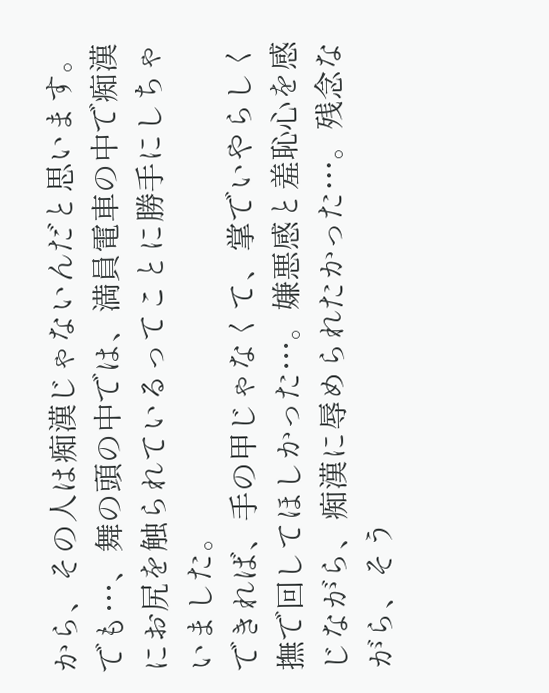から、その人は痴漢じゃないんだと思います。
でも…、舞の頭の中では、満員電車の中で痴漢にお尻を触られているってことに勝手にしちゃいました。
できれば、手の甲じゃなくて、掌でいやらしく撫で回してほしかった…。嫌悪感と羞恥心を感じながら、痴漢に辱められたかった…。残念ながら、そう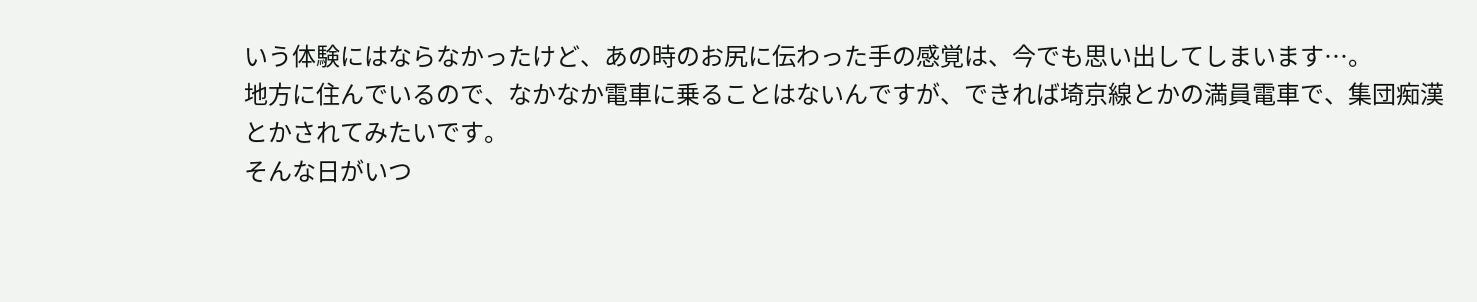いう体験にはならなかったけど、あの時のお尻に伝わった手の感覚は、今でも思い出してしまいます…。
地方に住んでいるので、なかなか電車に乗ることはないんですが、できれば埼京線とかの満員電車で、集団痴漢とかされてみたいです。
そんな日がいつ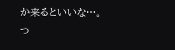か来るといいな…。
つ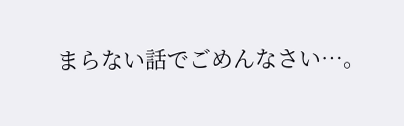まらない話でごめんなさい…。